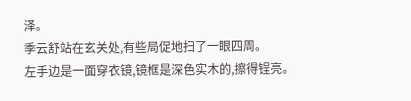泽。
季云舒站在玄关处,有些局促地扫了一眼四周。
左手边是一面穿衣镜,镜框是深色实木的,擦得锃亮。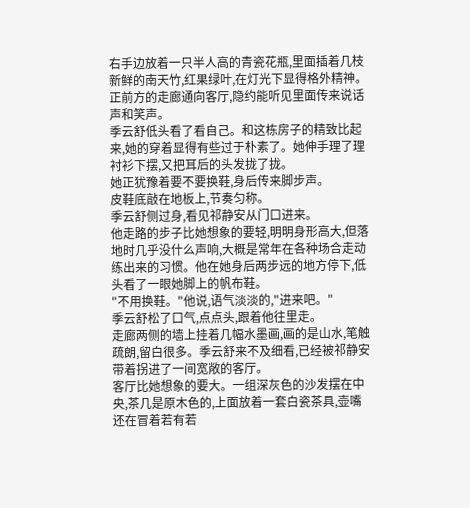右手边放着一只半人高的青瓷花瓶,里面插着几枝新鲜的南天竹,红果绿叶,在灯光下显得格外精神。正前方的走廊通向客厅,隐约能听见里面传来说话声和笑声。
季云舒低头看了看自己。和这栋房子的精致比起来,她的穿着显得有些过于朴素了。她伸手理了理衬衫下摆,又把耳后的头发拢了拢。
她正犹豫着要不要换鞋,身后传来脚步声。
皮鞋底敲在地板上,节奏匀称。
季云舒侧过身,看见祁静安从门口进来。
他走路的步子比她想象的要轻,明明身形高大,但落地时几乎没什么声响,大概是常年在各种场合走动练出来的习惯。他在她身后两步远的地方停下,低头看了一眼她脚上的帆布鞋。
"不用换鞋。"他说,语气淡淡的,"进来吧。"
季云舒松了口气,点点头,跟着他往里走。
走廊两侧的墙上挂着几幅水墨画,画的是山水,笔触疏朗,留白很多。季云舒来不及细看,已经被祁静安带着拐进了一间宽敞的客厅。
客厅比她想象的要大。一组深灰色的沙发摆在中央,茶几是原木色的,上面放着一套白瓷茶具,壶嘴还在冒着若有若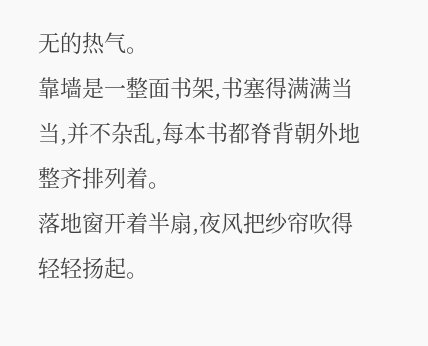无的热气。
靠墙是一整面书架,书塞得满满当当,并不杂乱,每本书都脊背朝外地整齐排列着。
落地窗开着半扇,夜风把纱帘吹得轻轻扬起。